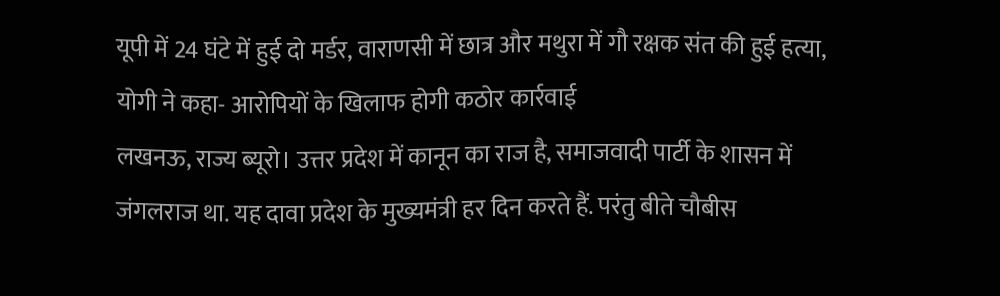यूपी में 24 घंटे में हुई दो मर्डर, वाराणसी में छात्र और मथुरा में गौ रक्षक संत की हुई हत्या, योगी ने कहा- आरोपियों के खिलाफ होगी कठोर कार्रवाई
लखनऊ, राज्य ब्यूरो। उत्तर प्रदेश में कानून का राज है, समाजवादी पार्टी के शासन में जंगलराज था. यह दावा प्रदेश के मुख्यमंत्री हर दिन करते हैं. परंतु बीते चौबीस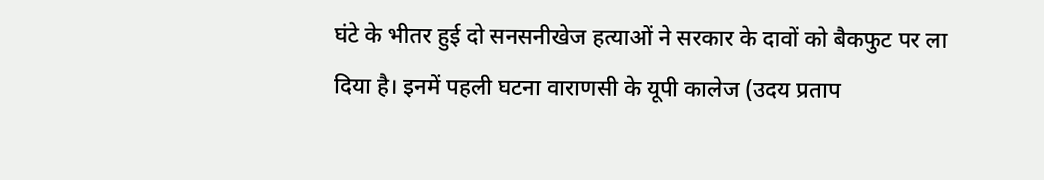घंटे के भीतर हुई दो सनसनीखेज हत्याओं ने सरकार के दावों को बैकफुट पर ला दिया है। इनमें पहली घटना वाराणसी के यूपी कालेज (उदय प्रताप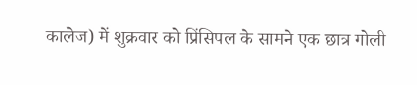कालेज) में शुक्रवार को प्रिंसिपल के सामने एक छात्र गोली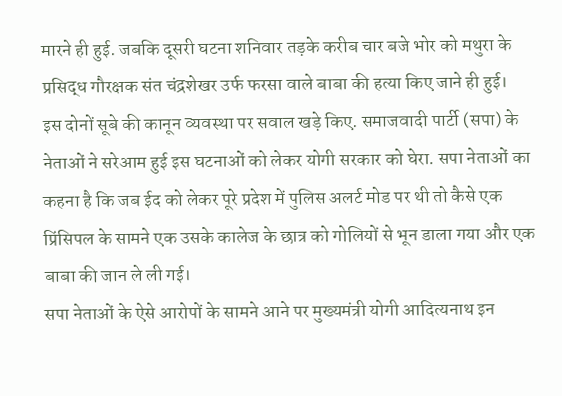मारने ही हुई. जबकि दूसरी घटना शनिवार तड़के करीब चार बजे भोर को मथुरा के प्रसिद्ध गौरक्षक संत चंद्रशेखर उर्फ फरसा वाले बाबा की हत्या किए जाने ही हुई।
इस दोनों सूबे की कानून व्यवस्था पर सवाल खड़े किए. समाजवादी पार्टी (सपा) के नेताओं ने सरेआम हुई इस घटनाओं को लेकर योगी सरकार को घेरा. सपा नेताओं का कहना है कि जब ईद को लेकर पूरे प्रदेश में पुलिस अलर्ट मोड पर थी तो कैसे एक प्रिंसिपल के सामने एक उसके कालेज के छात्र को गोलियों से भून डाला गया और एक बाबा की जान ले ली गई।
सपा नेताओं के ऐसे आरोपों के सामने आने पर मुख्यमंत्री योगी आदित्यनाथ इन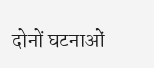दोनों घटनाओं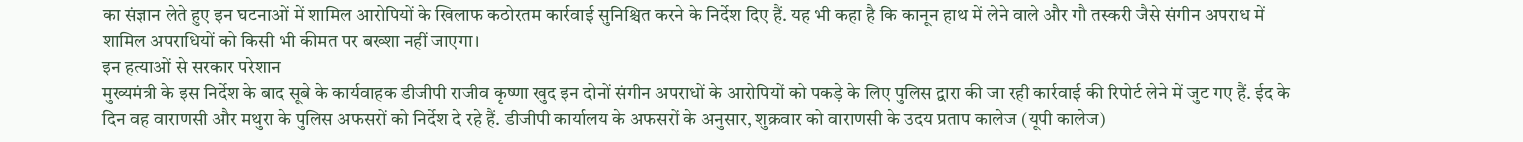का संज्ञान लेते हुए इन घटनाओं में शामिल आरोपियों के खिलाफ कठोरतम कार्रवाई सुनिश्चित करने के निर्देश दिए हैं. यह भी कहा है कि कानून हाथ में लेने वाले और गौ तस्करी जैसे संगीन अपराध में शामिल अपराधियों को किसी भी कीमत पर बख्शा नहीं जाएगा।
इन हत्याओं से सरकार परेशान
मुख्यमंत्री के इस निर्देश के बाद सूबे के कार्यवाहक डीजीपी राजीव कृष्णा खुद इन दोनों संगीन अपराधों के आरोपियों को पकड़े के लिए पुलिस द्वारा की जा रही कार्रवाई की रिपोर्ट लेने में जुट गए हैं. ईद के दिन वह वाराणसी और मथुरा के पुलिस अफसरों को निर्देश दे रहे हैं. डीजीपी कार्यालय के अफसरों के अनुसार, शुक्रवार को वाराणसी के उदय प्रताप कालेज (यूपी कालेज)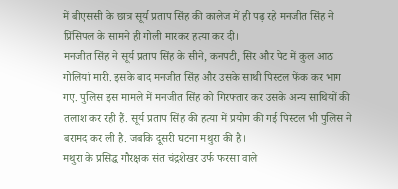में बीएससी के छात्र सूर्य प्रताप सिंह की कालेज में ही पढ़ रहे मनजीत सिंह ने प्रिंसिपल के सामने ही गोली मारकर हत्या कर दी।
मनजीत सिंह ने सूर्य प्रताप सिंह के सीने, कनपटी, सिर और पेट में कुल आठ गोलियां मारी. इसके बाद मनजीत सिंह और उसके साथी पिस्टल फेंक कर भाग गए. पुलिस इस मामले में मनजीत सिंह को गिरफ्तार कर उसके अन्य साथियों की तलाश कर रही हैं. सूर्य प्रताप सिंह की हत्या में प्रयोग की गई पिस्टल भी पुलिस ने बरामद कर ली है. जबकि दूसरी घटना मथुरा की है।
मथुरा के प्रसिद्ध गौरक्षक संत चंद्रशेखर उर्फ फरसा वाले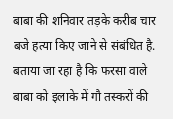बाबा की शनिवार तड़के करीब चार बजे हत्या किए जाने से संबंधित है. बताया जा रहा है कि फरसा वाले बाबा को इलाके में गौ तस्करों की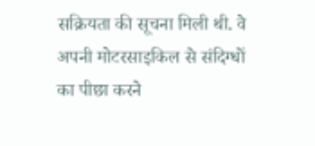सक्रियता की सूचना मिली थी. वे अपनी मोटरसाइकिल से संदिग्धों का पीछा करने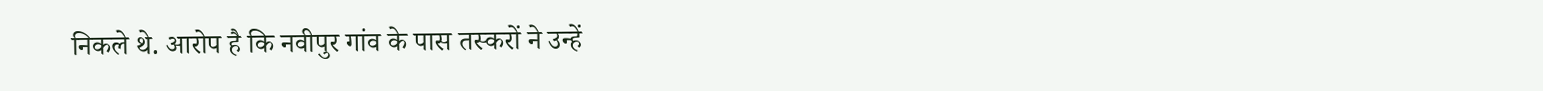निकले थे. आरोप है कि नवीपुर गांव के पास तस्करों ने उन्हें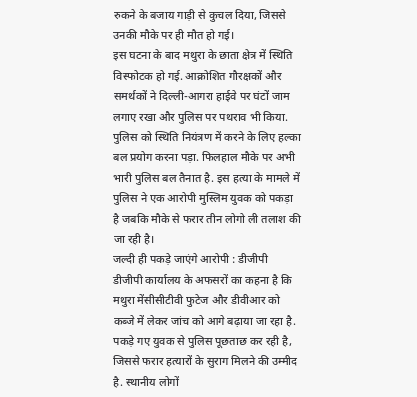रुकने के बजाय गाड़ी से कुचल दिया, जिससे उनकी मौके पर ही मौत हो गई।
इस घटना के बाद मथुरा के छाता क्षेत्र में स्थिति विस्फोटक हो गई. आक्रोशित गौरक्षकों और समर्थकों ने दिल्ली-आगरा हाईवे पर घंटों जाम लगाए रखा और पुलिस पर पथराव भी किया. पुलिस को स्थिति नियंत्रण में करने के लिए हल्का बल प्रयोग करना पड़ा. फिलहाल मौके पर अभी भारी पुलिस बल तैनात है. इस हत्या के मामले में पुलिस ने एक आरोपी मुस्लिम युवक को पकड़ा है जबकि मौके से फरार तीन लोगो ली तलाश की जा रही है।
जल्दी ही पकड़े जाएंगे आरोपी : डीजीपी
डीजीपी कार्यालय के अफसरों का कहना है कि मथुरा मेंसीसीटीवी फुटेज और डीवीआर को कब्जे में लेकर जांच को आगे बढ़ाया जा रहा है. पकड़े गए युवक से पुलिस पूछताछ कर रही है, जिससे फरार हत्यारों के सुराग मिलने की उम्मीद है. स्थानीय लोगों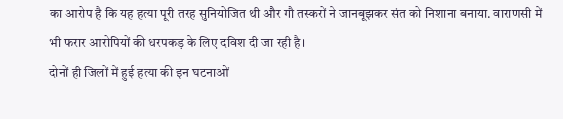का आरोप है कि यह हत्या पूरी तरह सुनियोजित थी और गौ तस्करों ने जानबूझकर संत को निशाना बनाया. वाराणसी में भी फरार आरोपियों की धरपकड़ के लिए दविश दी जा रही है।
दोनों ही जिलों में हुई हत्या की इन घटनाओं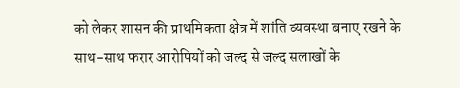को लेकर शासन की प्राथमिकता क्षेत्र में शांति व्यवस्था बनाए रखने के साथ-साथ फरार आरोपियों को जल्द से जल्द सलाखों के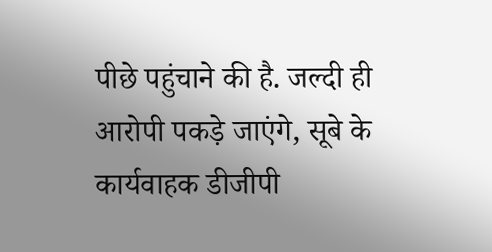पीछे पहुंचाने की है. जल्दी ही आरोपी पकड़े जाएंगे, सूबे के कार्यवाहक डीजीपी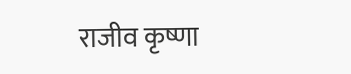राजीव कृष्णा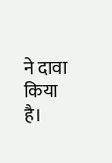ने दावा किया है।